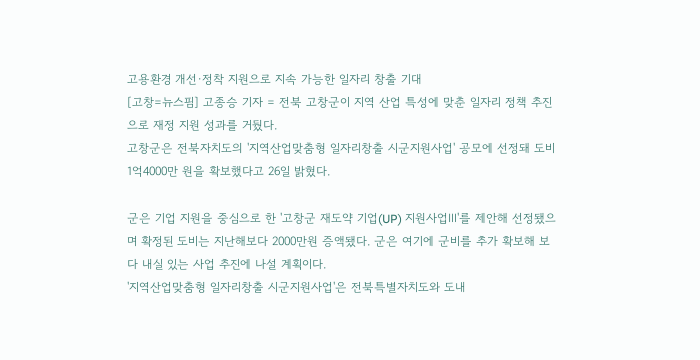고용환경 개선·정착 지원으로 지속 가능한 일자리 창출 기대
[고창=뉴스핌] 고종승 기자 = 전북 고창군이 지역 산업 특성에 맞춘 일자리 정책 추진으로 재정 지원 성과를 거뒀다.
고창군은 전북자치도의 '지역산업맞춤형 일자리창출 시군지원사업' 공모에 선정돼 도비 1억4000만 원을 확보했다고 26일 밝혔다.

군은 기업 지원을 중심으로 한 '고창군 재도약 기업(UP) 지원사업Ⅲ'를 제안해 선정됐으며 확정된 도비는 지난해보다 2000만원 증액됐다. 군은 여기에 군비를 추가 확보해 보다 내실 있는 사업 추진에 나설 계획이다.
'지역산업맞춤형 일자리창출 시군지원사업'은 전북특별자치도와 도내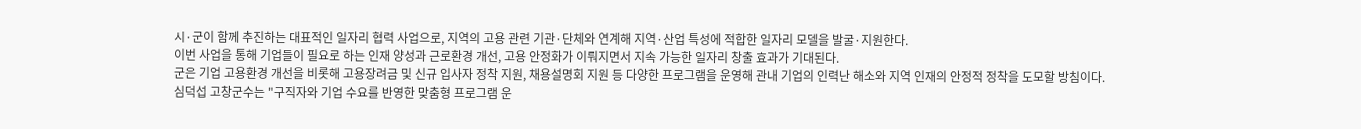시·군이 함께 추진하는 대표적인 일자리 협력 사업으로, 지역의 고용 관련 기관·단체와 연계해 지역·산업 특성에 적합한 일자리 모델을 발굴·지원한다.
이번 사업을 통해 기업들이 필요로 하는 인재 양성과 근로환경 개선, 고용 안정화가 이뤄지면서 지속 가능한 일자리 창출 효과가 기대된다.
군은 기업 고용환경 개선을 비롯해 고용장려금 및 신규 입사자 정착 지원, 채용설명회 지원 등 다양한 프로그램을 운영해 관내 기업의 인력난 해소와 지역 인재의 안정적 정착을 도모할 방침이다.
심덕섭 고창군수는 "구직자와 기업 수요를 반영한 맞춤형 프로그램 운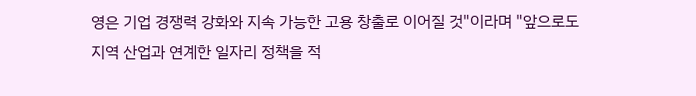영은 기업 경쟁력 강화와 지속 가능한 고용 창출로 이어질 것"이라며 "앞으로도 지역 산업과 연계한 일자리 정책을 적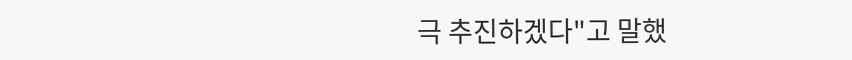극 추진하겠다"고 말했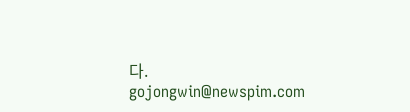다.
gojongwin@newspim.com